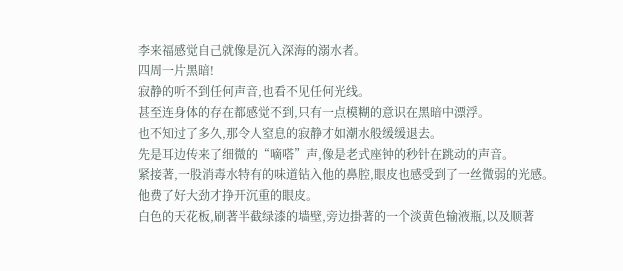李来福感觉自己就像是沉入深海的溺水者。
四周一片黑暗!
寂静的听不到任何声音,也看不见任何光线。
甚至连身体的存在都感觉不到,只有一点模糊的意识在黑暗中漂浮。
也不知过了多久,那令人窒息的寂静才如潮水般缓缓退去。
先是耳边传来了细微的“嘀嗒”声,像是老式座钟的秒针在跳动的声音。
紧接著,一股消毒水特有的味道钻入他的鼻腔,眼皮也感受到了一丝微弱的光感。
他费了好大劲才挣开沉重的眼皮。
白色的天花板,刷著半截绿漆的墙壁,旁边掛著的一个淡黄色输液瓶,以及顺著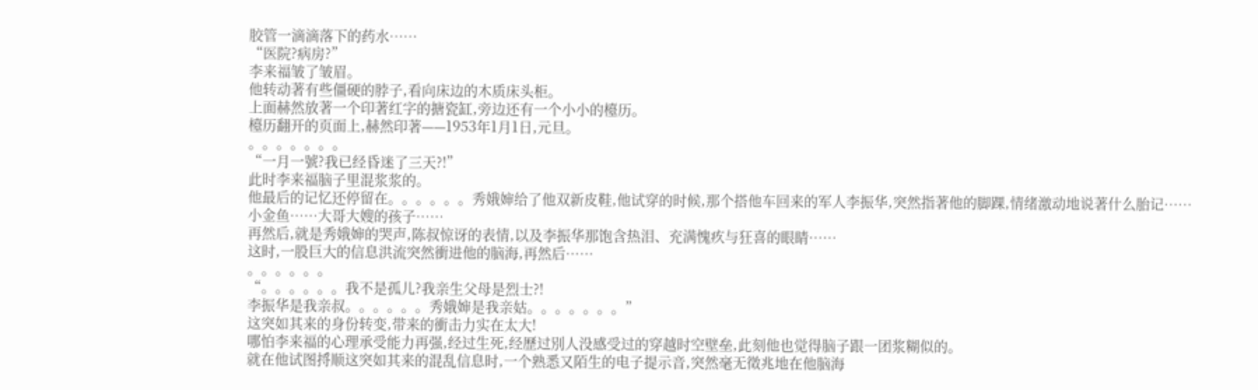胶管一滴滴落下的药水……
“医院?病房?”
李来福皱了皱眉。
他转动著有些僵硬的脖子,看向床边的木质床头柜。
上面赫然放著一个印著红字的搪瓷缸,旁边还有一个小小的檯历。
檯历翻开的页面上,赫然印著——1953年1月1日,元旦。
。。。。。。。
“一月一號?我已经昏迷了三天?!”
此时李来福脑子里混浆浆的。
他最后的记忆还停留在。。。。。。秀娥婶给了他双新皮鞋,他试穿的时候,那个搭他车回来的军人李振华,突然指著他的脚踝,情绪激动地说著什么胎记……小金鱼……大哥大嫂的孩子……
再然后,就是秀娥婶的哭声,陈叔惊讶的表情,以及李振华那饱含热泪、充满愧疚与狂喜的眼睛……
这时,一股巨大的信息洪流突然衝进他的脑海,再然后……
。。。。。。
“。。。。。。我不是孤儿?我亲生父母是烈士?!
李振华是我亲叔。。。。。。秀娥婶是我亲姑。。。。。。。”
这突如其来的身份转变,带来的衝击力实在太大!
哪怕李来福的心理承受能力再强,经过生死,经歷过別人没感受过的穿越时空壁垒,此刻他也觉得脑子跟一团浆糊似的。
就在他试图捋顺这突如其来的混乱信息时,一个熟悉又陌生的电子提示音,突然毫无徵兆地在他脑海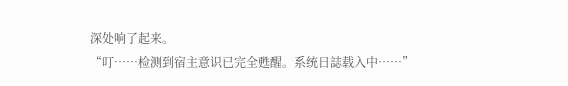深处响了起来。
“叮……检测到宿主意识已完全甦醒。系统日誌载入中……”